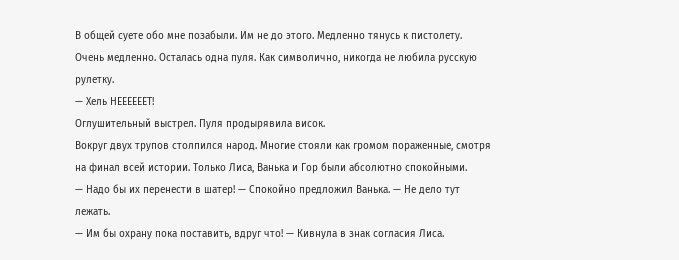В общей суете обо мне позабыли. Им не до этого. Медленно тянусь к пистолету. Очень медленно. Осталась одна пуля. Как символично, никогда не любила русскую рулетку.
— Хель НЕЕЕЕЕЕТ!
Оглушительный выстрел. Пуля продырявила висок.
Вокруг двух трупов столпился народ. Многие стояли как громом пораженные, смотря на финал всей истории. Только Лиса, Ванька и Гор были абсолютно спокойными.
— Надо бы их перенести в шатер! — Спокойно предложил Ванька. — Не дело тут лежать.
— Им бы охрану пока поставить, вдруг что! — Кивнула в знак согласия Лиса.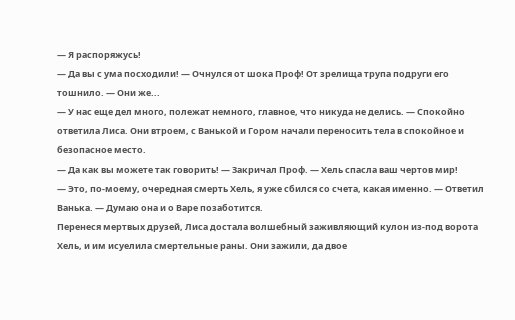— Я распоряжусь!
— Да вы с ума посходили! — Очнулся от шока Проф! От зрелища трупа подруги его тошнило. — Они же...
— У нас еще дел много, полежат немного, главное, что никуда не делись. — Спокойно ответила Лиса. Они втроем, с Ванькой и Гором начали переносить тела в спокойное и безопасное место.
— Да как вы можете так говорить! — Закричал Проф. — Хель спасла ваш чертов мир!
— Это, по-моему, очередная смерть Хель, я уже сбился со счета, какая именно. — Ответил Ванька. — Думаю она и о Варе позаботится.
Перенеся мертвых друзей, Лиса достала волшебный заживляющий кулон из-под ворота Хель, и им исуелила смертельные раны. Они зажили, да двое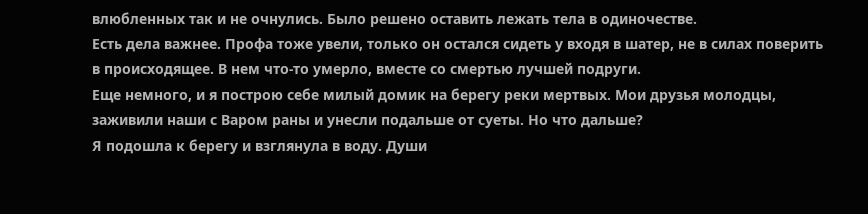влюбленных так и не очнулись. Было решено оставить лежать тела в одиночестве.
Есть дела важнее. Профа тоже увели, только он остался сидеть у входя в шатер, не в силах поверить в происходящее. В нем что-то умерло, вместе со смертью лучшей подруги.
Еще немного, и я построю себе милый домик на берегу реки мертвых. Мои друзья молодцы, заживили наши с Варом раны и унесли подальше от суеты. Но что дальше?
Я подошла к берегу и взглянула в воду. Души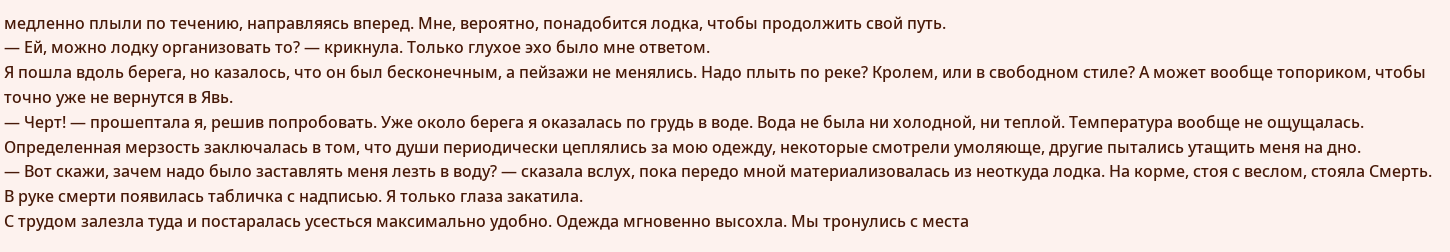медленно плыли по течению, направляясь вперед. Мне, вероятно, понадобится лодка, чтобы продолжить свой путь.
— Ей, можно лодку организовать то? — крикнула. Только глухое эхо было мне ответом.
Я пошла вдоль берега, но казалось, что он был бесконечным, а пейзажи не менялись. Надо плыть по реке? Кролем, или в свободном стиле? А может вообще топориком, чтобы точно уже не вернутся в Явь.
— Черт! — прошептала я, решив попробовать. Уже около берега я оказалась по грудь в воде. Вода не была ни холодной, ни теплой. Температура вообще не ощущалась. Определенная мерзость заключалась в том, что души периодически цеплялись за мою одежду, некоторые смотрели умоляюще, другие пытались утащить меня на дно.
— Вот скажи, зачем надо было заставлять меня лезть в воду? — сказала вслух, пока передо мной материализовалась из неоткуда лодка. На корме, стоя с веслом, стояла Смерть.
В руке смерти появилась табличка с надписью. Я только глаза закатила.
С трудом залезла туда и постаралась усесться максимально удобно. Одежда мгновенно высохла. Мы тронулись с места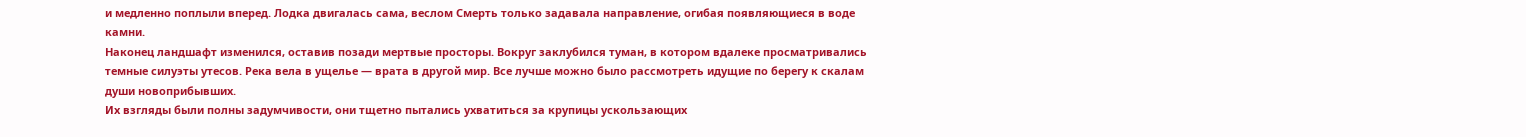и медленно поплыли вперед. Лодка двигалась сама, веслом Смерть только задавала направление, огибая появляющиеся в воде камни.
Наконец ландшафт изменился, оставив позади мертвые просторы. Вокруг заклубился туман, в котором вдалеке просматривались темные силуэты утесов. Река вела в ущелье — врата в другой мир. Все лучше можно было рассмотреть идущие по берегу к скалам души новоприбывших.
Их взгляды были полны задумчивости, они тщетно пытались ухватиться за крупицы ускользающих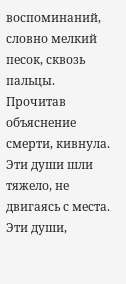воспоминаний, словно мелкий песок, сквозь пальцы.
Прочитав объяснение смерти, кивнула. Эти души шли тяжело, не двигаясь с места.
Эти души,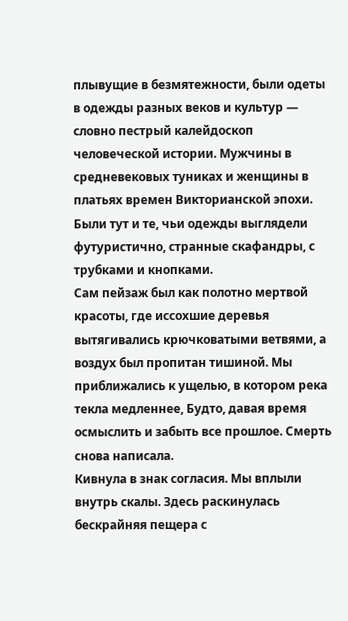плывущие в безмятежности, были одеты в одежды разных веков и культур — словно пестрый калейдоскоп человеческой истории. Мужчины в средневековых туниках и женщины в платьях времен Викторианской эпохи. Были тут и те, чьи одежды выглядели футуристично, странные скафандры, с трубками и кнопками.
Сам пейзаж был как полотно мертвой красоты, где иссохшие деревья вытягивались крючковатыми ветвями, а воздух был пропитан тишиной. Мы приближались к ущелью, в котором река текла медленнее, Будто, давая время осмыслить и забыть все прошлое. Смерть снова написала.
Кивнула в знак согласия. Мы вплыли внутрь скалы. Здесь раскинулась бескрайняя пещера с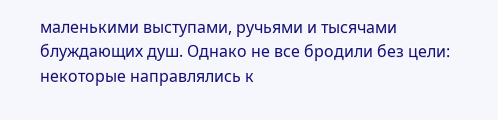маленькими выступами, ручьями и тысячами блуждающих душ. Однако не все бродили без цели: некоторые направлялись к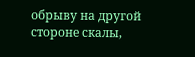обрыву на другой стороне скалы,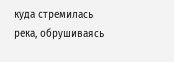куда стремилась река, обрушиваясь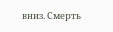вниз. Смерть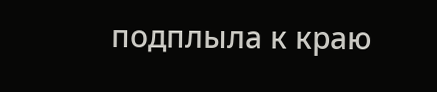подплыла к краю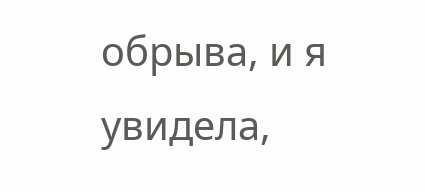обрыва, и я увидела,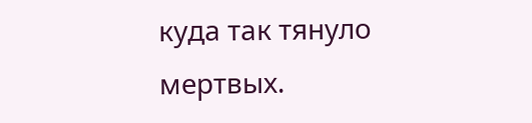куда так тянуло мертвых.